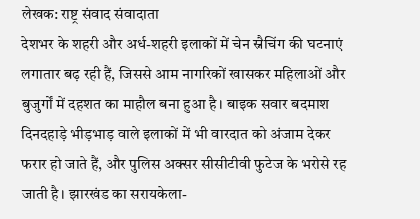लेखक: राष्ट्र संवाद संवादाता
देशभर के शहरी और अर्ध-शहरी इलाकों में चेन स्नैचिंग की घटनाएं लगातार बढ़ रही हैं, जिससे आम नागरिकों खासकर महिलाओं और बुजुर्गों में दहशत का माहौल बना हुआ है। बाइक सवार बदमाश दिनदहाड़े भीड़भाड़ वाले इलाकों में भी वारदात को अंजाम देकर फरार हो जाते हैं, और पुलिस अक्सर सीसीटीवी फुटेज के भरोसे रह जाती है। झारखंड का सरायकेला-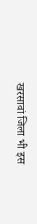खरसावां जिला भी इस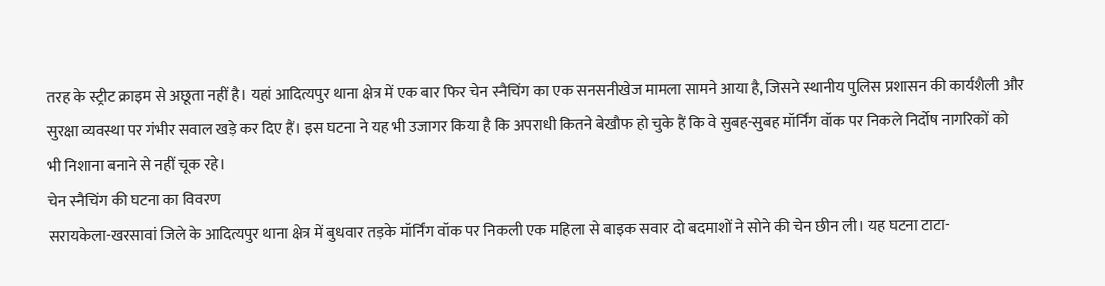तरह के स्ट्रीट क्राइम से अछूता नहीं है। यहां आदित्यपुर थाना क्षेत्र में एक बार फिर चेन स्नैचिंग का एक सनसनीखेज मामला सामने आया है, जिसने स्थानीय पुलिस प्रशासन की कार्यशैली और सुरक्षा व्यवस्था पर गंभीर सवाल खड़े कर दिए हैं। इस घटना ने यह भी उजागर किया है कि अपराधी कितने बेखौफ हो चुके हैं कि वे सुबह-सुबह मॉर्निंग वॉक पर निकले निर्दोष नागरिकों को भी निशाना बनाने से नहीं चूक रहे।
चेन स्नैचिंग की घटना का विवरण
सरायकेला-खरसावां जिले के आदित्यपुर थाना क्षेत्र में बुधवार तड़के मॉर्निंग वॉक पर निकली एक महिला से बाइक सवार दो बदमाशों ने सोने की चेन छीन ली। यह घटना टाटा-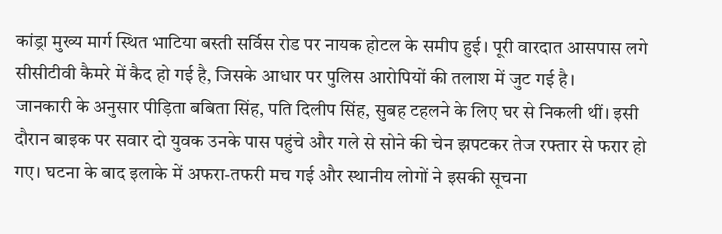कांड्रा मुख्य मार्ग स्थित भाटिया बस्ती सर्विस रोड पर नायक होटल के समीप हुई। पूरी वारदात आसपास लगे सीसीटीवी कैमरे में कैद हो गई है, जिसके आधार पर पुलिस आरोपियों की तलाश में जुट गई है।
जानकारी के अनुसार पीड़िता बबिता सिंह, पति दिलीप सिंह, सुबह टहलने के लिए घर से निकली थीं। इसी दौरान बाइक पर सवार दो युवक उनके पास पहुंचे और गले से सोने की चेन झपटकर तेज रफ्तार से फरार हो गए। घटना के बाद इलाके में अफरा-तफरी मच गई और स्थानीय लोगों ने इसकी सूचना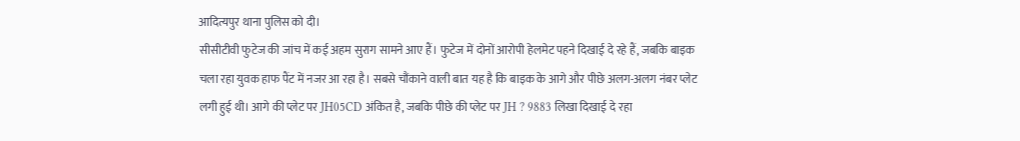आदित्यपुर थाना पुलिस को दी।
सीसीटीवी फुटेज की जांच में कई अहम सुराग सामने आए हैं। फुटेज में दोनों आरोपी हेलमेट पहने दिखाई दे रहे हैं, जबकि बाइक चला रहा युवक हाफ पैंट में नजर आ रहा है। सबसे चौंकाने वाली बात यह है कि बाइक के आगे और पीछे अलग-अलग नंबर प्लेट लगी हुई थी। आगे की प्लेट पर JH05CD अंकित है, जबकि पीछे की प्लेट पर JH ? 9883 लिखा दिखाई दे रहा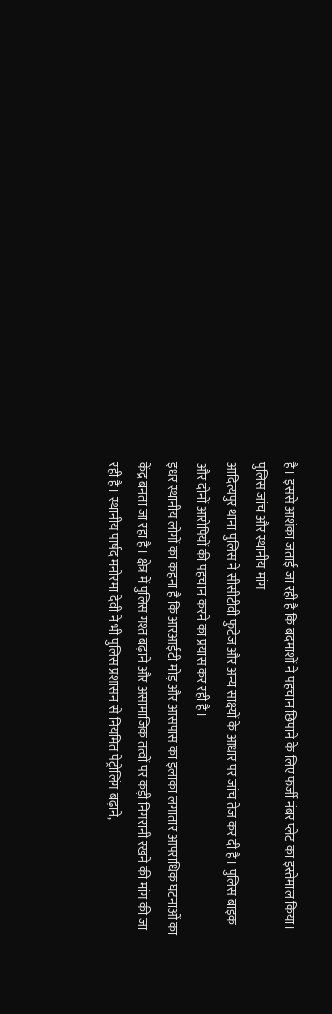है। इससे आशंका जताई जा रही है कि बदमाशों ने पहचान छिपाने के लिए फर्जी नंबर प्लेट का इस्तेमाल किया।
पुलिस जांच और स्थानीय मांग
आदित्यपुर थाना पुलिस ने सीसीटीवी फुटेज और अन्य साक्ष्यों के आधार पर जांच तेज कर दी है। पुलिस बाइक और दोनों आरोपियों की पहचान करने का प्रयास कर रही है।
इधर स्थानीय लोगों का कहना है कि आरआईटी मोड़ और आसपास का इलाका लगातार आपराधिक घटनाओं का केंद्र बनता जा रहा है। क्षेत्र में पुलिस गश्त बढ़ाने और असामाजिक तत्वों पर कड़ी निगरानी रखने की मांग की जा रही है। स्थानीय पार्षद मनोरमा देवी ने भी पुलिस प्रशासन से नियमित पेट्रोलिंग बढ़ाने,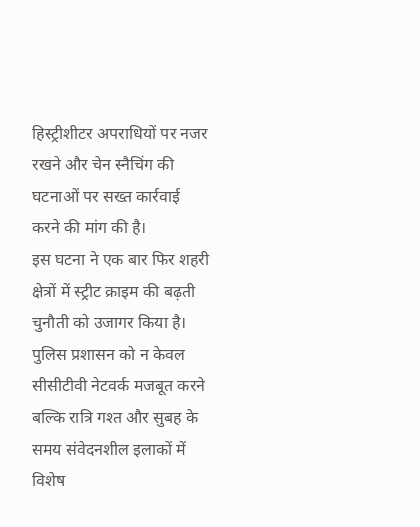हिस्ट्रीशीटर अपराधियों पर नजर रखने और चेन स्नैचिंग की घटनाओं पर सख्त कार्रवाई करने की मांग की है।
इस घटना ने एक बार फिर शहरी क्षेत्रों में स्ट्रीट क्राइम की बढ़ती चुनौती को उजागर किया है। पुलिस प्रशासन को न केवल सीसीटीवी नेटवर्क मजबूत करने बल्कि रात्रि गश्त और सुबह के समय संवेदनशील इलाकों में विशेष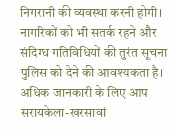निगरानी की व्यवस्था करनी होगी। नागरिकों को भी सतर्क रहने और संदिग्ध गतिविधियों की तुरंत सूचना पुलिस को देने की आवश्यकता है। अधिक जानकारी के लिए आप सरायकेला-खरसावां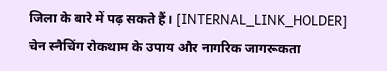जिला के बारे में पढ़ सकते हैं। [INTERNAL_LINK_HOLDER]
चेन स्नैचिंग रोकथाम के उपाय और नागरिक जागरूकता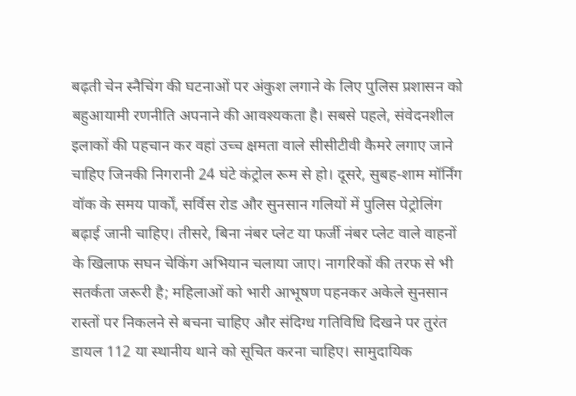बढ़ती चेन स्नैचिंग की घटनाओं पर अंकुश लगाने के लिए पुलिस प्रशासन को बहुआयामी रणनीति अपनाने की आवश्यकता है। सबसे पहले, संवेदनशील इलाकों की पहचान कर वहां उच्च क्षमता वाले सीसीटीवी कैमरे लगाए जाने चाहिए जिनकी निगरानी 24 घंटे कंट्रोल रूम से हो। दूसरे, सुबह-शाम मॉर्निंग वॉक के समय पार्कों, सर्विस रोड और सुनसान गलियों में पुलिस पेट्रोलिंग बढ़ाई जानी चाहिए। तीसरे, बिना नंबर प्लेट या फर्जी नंबर प्लेट वाले वाहनों के खिलाफ सघन चेकिंग अभियान चलाया जाए। नागरिकों की तरफ से भी सतर्कता जरूरी है; महिलाओं को भारी आभूषण पहनकर अकेले सुनसान रास्तों पर निकलने से बचना चाहिए और संदिग्ध गतिविधि दिखने पर तुरंत डायल 112 या स्थानीय थाने को सूचित करना चाहिए। सामुदायिक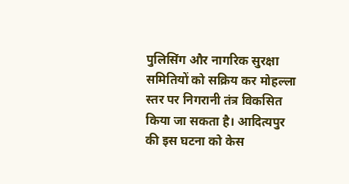पुलिसिंग और नागरिक सुरक्षा समितियों को सक्रिय कर मोहल्ला स्तर पर निगरानी तंत्र विकसित किया जा सकता है। आदित्यपुर की इस घटना को केस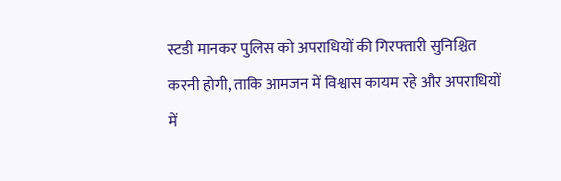स्टडी मानकर पुलिस को अपराधियों की गिरफ्तारी सुनिश्चित करनी होगी, ताकि आमजन में विश्वास कायम रहे और अपराधियों में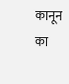कानून का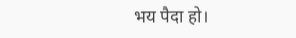भय पैदा हो।